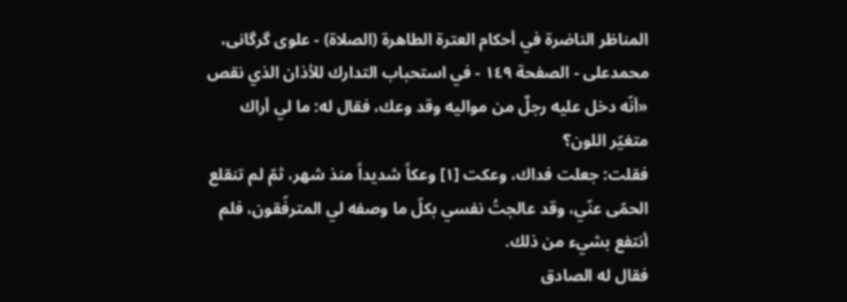المناظر الناضرة في أحکام العترة الطاهرة (الصلاة) - علوی گرگانی، محمدعلی - الصفحة ١٤٩ - في استحباب التدارك للأذان الذي نقص
«أنّه دخل عليه رجلٌ من مواليه وقد وعك، فقال له: ما لي أراك متغيّر اللون؟
فقلت: جعلت فداك، وعكت [١] وعكاً شديداً منذ شهر، ثمّ لم تنقلع الحمّى عنّي، وقد عالجتُ نفسي بكلّ ما وصفه لي المترفّقون، فلم أنتفع بشيء من ذلك.
فقال له الصادق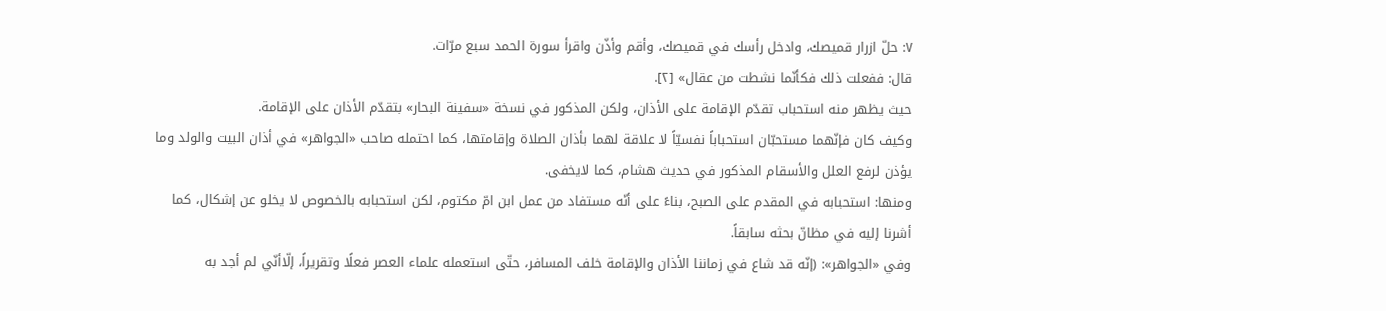٧: حلّ ازرار قميصك، وادخل رأسك في قميصك، وأقم وأذّن واقرأ سورة الحمد سبع مرّات.
قال: ففعلت ذلك فكأنّما نشطت من عقال» [٢].
حيث يظهر منه استحباب تقدّم الإقامة على الأذان، ولكن المذكور في نسخة «سفينة البحار» بتقدّم الأذان على الإقامة.
وكيف كان فإنّهما مستحبّان استحباباً نفسيّاً لا علاقة لهما بأذان الصلاة وإقامتها، كما احتمله صاحب «الجواهر» في أذان البيت والولد وما يؤذن لرفع العلل والأسقام المذكور في حديث هشام، كما لايخفى.
ومنها: استحبابه في المقدم على الصبح، بناءً على أنّه مستفاد من عمل ابن امّ مكتوم، لكن استحبابه بالخصوص لا يخلو عن إشكال، كما أشرنا إليه في مظانّ بحثه سابقاً.
وفي «الجواهر»: (إنّه قد شاع في زماننا الأذان والإقامة خلف المسافر، حتّى استعمله علماء العصر فعلًا وتقريراً، إلّاأنّي لم أجد به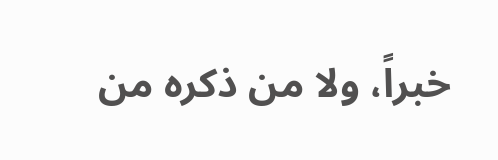خبراً، ولا من ذكره من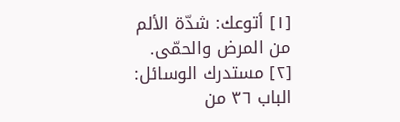[١] أتوعك: شدّة الألم من المرض والحمّى.
[٢] مستدرك الوسائل: الباب ٣٦ من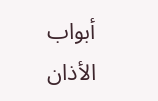أبواب الأذان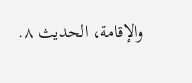والإقامة، الحديث ٨.